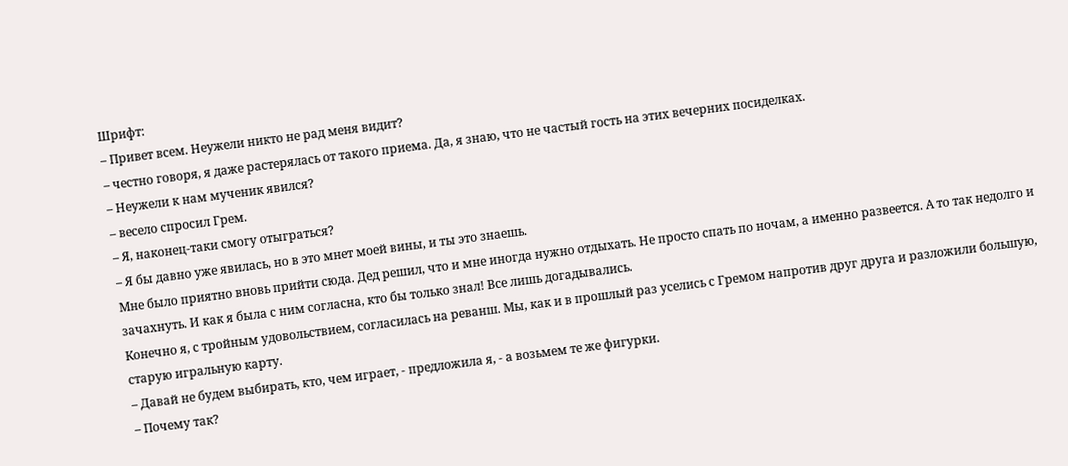Шрифт:
– Привет всем. Неужели никто не рад меня видит?
– честно говоря, я даже растерялась от такого приема. Да, я знаю, что не частый гость на этих вечерних посиделках.
– Неужели к нам мученик явился?
– весело спросил Грем.
– Я, наконец-таки смогу отыграться?
– Я бы давно уже явилась, но в это мнет моей вины, и ты это знаешь.
Мне было приятно вновь прийти сюда. Дед решил, что и мне иногда нужно отдыхать. Не просто спать по ночам, а именно развеется. А то так недолго и зачахнуть. И как я была с ним согласна, кто бы только знал! Все лишь догадывались.
Конечно я, с тройным удовольствием, согласилась на реванш. Мы, как и в прошлый раз уселись с Гремом напротив друг друга и разложили большую, старую игральную карту.
– Давай не будем выбирать, кто, чем играет, - предложила я, - а возьмем те же фигурки.
– Почему так?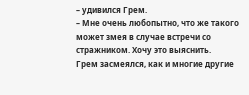– удивился Грем.
– Мне очень любопытно, что же такого может змея в случае встречи со стражником. Хочу это выяснить.
Грем засмеялся, как и многие другие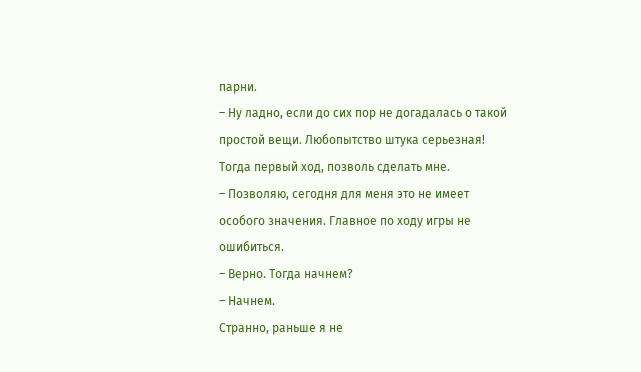парни.
– Ну ладно, если до сих пор не догадалась о такой простой вещи. Любопытство штука серьезная! Тогда первый ход, позволь сделать мне.
– Позволяю, сегодня для меня это не имеет особого значения. Главное по ходу игры не ошибиться.
– Верно. Тогда начнем?
– Начнем.
Странно, раньше я не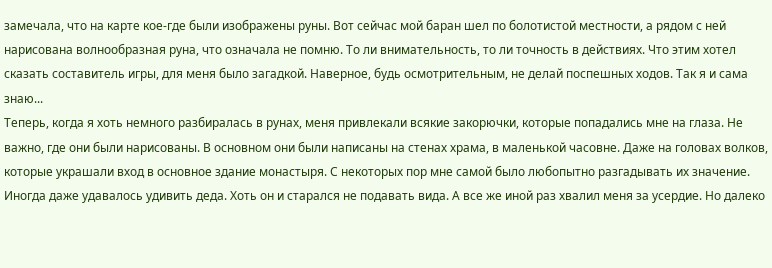замечала, что на карте кое-где были изображены руны. Вот сейчас мой баран шел по болотистой местности, а рядом с ней нарисована волнообразная руна, что означала не помню. То ли внимательность, то ли точность в действиях. Что этим хотел сказать составитель игры, для меня было загадкой. Наверное, будь осмотрительным, не делай поспешных ходов. Так я и сама знаю...
Теперь, когда я хоть немного разбиралась в рунах, меня привлекали всякие закорючки, которые попадались мне на глаза. Не важно, где они были нарисованы. В основном они были написаны на стенах храма, в маленькой часовне. Даже на головах волков, которые украшали вход в основное здание монастыря. С некоторых пор мне самой было любопытно разгадывать их значение. Иногда даже удавалось удивить деда. Хоть он и старался не подавать вида. А все же иной раз хвалил меня за усердие. Но далеко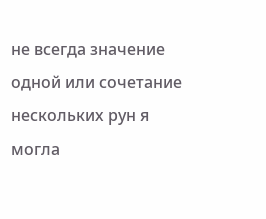не всегда значение одной или сочетание нескольких рун я могла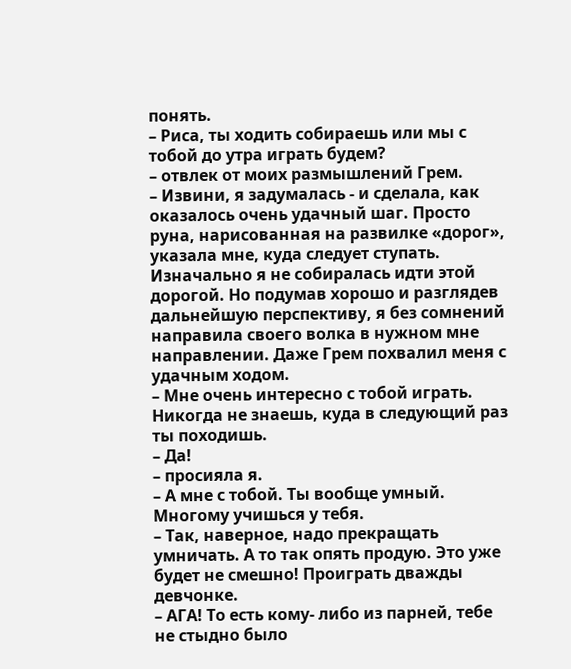понять.
– Риса, ты ходить собираешь или мы с тобой до утра играть будем?
– отвлек от моих размышлений Грем.
– Извини, я задумалась - и сделала, как оказалось очень удачный шаг. Просто руна, нарисованная на развилке «дорог», указала мне, куда следует ступать. Изначально я не собиралась идти этой дорогой. Но подумав хорошо и разглядев дальнейшую перспективу, я без сомнений направила своего волка в нужном мне направлении. Даже Грем похвалил меня с удачным ходом.
– Мне очень интересно с тобой играть. Никогда не знаешь, куда в следующий раз ты походишь.
– Да!
– просияла я.
– А мне с тобой. Ты вообще умный. Многому учишься у тебя.
– Так, наверное, надо прекращать умничать. А то так опять продую. Это уже будет не смешно! Проиграть дважды девчонке.
– АГА! То есть кому- либо из парней, тебе не стыдно было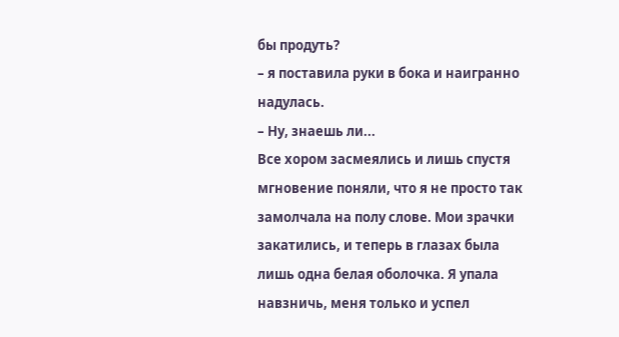бы продуть?
– я поставила руки в бока и наигранно надулась.
– Ну, знаешь ли...
Все хором засмеялись и лишь спустя мгновение поняли, что я не просто так замолчала на полу слове. Мои зрачки закатились, и теперь в глазах была лишь одна белая оболочка. Я упала навзничь, меня только и успел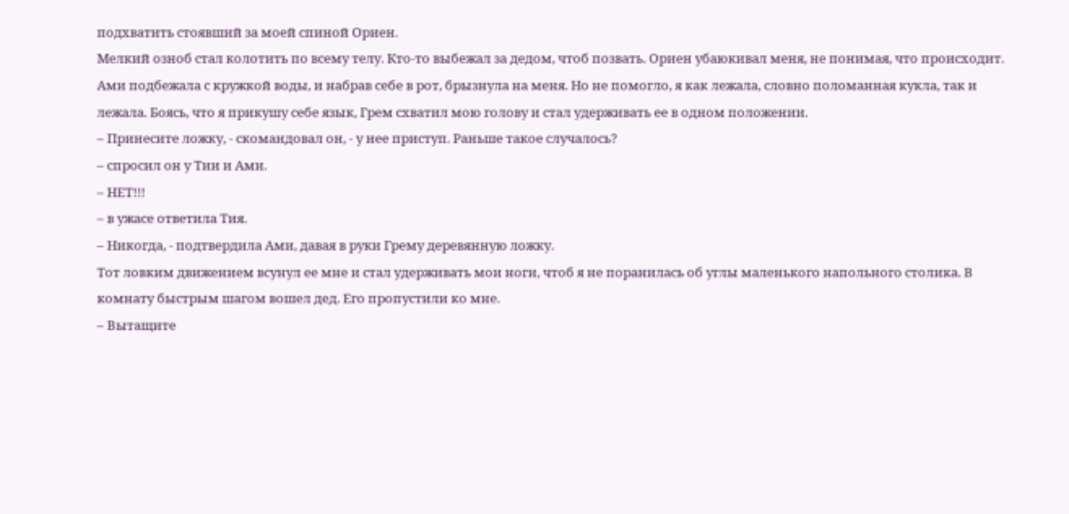подхватить стоявший за моей спиной Ориен.
Мелкий озноб стал колотить по всему телу. Кто-то выбежал за дедом, чтоб позвать. Ориен убаюкивал меня, не понимая, что происходит. Ами подбежала с кружкой воды, и набрав себе в рот, брызнула на меня. Но не помогло, я как лежала, словно поломанная кукла, так и лежала. Боясь, что я прикушу себе язык, Грем схватил мою голову и стал удерживать ее в одном положении.
– Принесите ложку, - скомандовал он, - у нее приступ. Раньше такое случалось?
– спросил он у Тии и Ами.
– НЕТ!!!
– в ужасе ответила Тия.
– Никогда, - подтвердила Ами, давая в руки Грему деревянную ложку.
Тот ловким движением всунул ее мне и стал удерживать мои ноги, чтоб я не поранилась об углы маленького напольного столика. В комнату быстрым шагом вошел дед. Его пропустили ко мне.
– Вытащите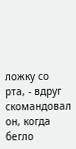ложку со рта, - вдруг скомандовал он, когда бегло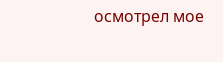осмотрел мое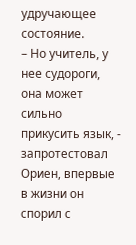удручающее состояние.
– Но учитель, у нее судороги, она может сильно прикусить язык, - запротестовал Ориен, впервые в жизни он спорил с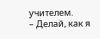учителем.
– Делай, как я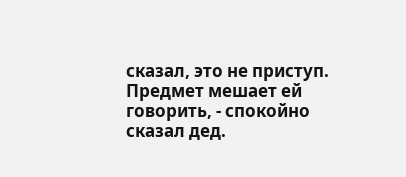сказал, это не приступ. Предмет мешает ей говорить, - спокойно сказал дед.